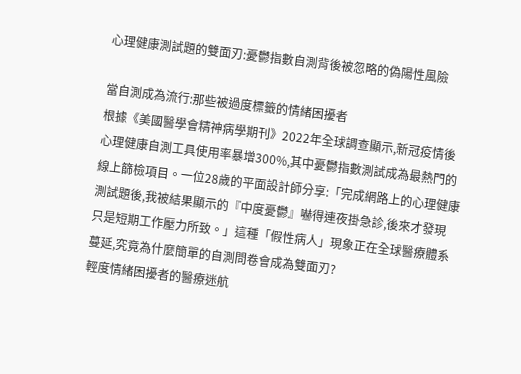心理健康測試題的雙面刃:憂鬱指數自測背後被忽略的偽陽性風險

當自測成為流行:那些被過度標籤的情緒困擾者
根據《美國醫學會精神病學期刊》2022年全球調查顯示,新冠疫情後心理健康自測工具使用率暴增300%,其中憂鬱指數測試成為最熱門的線上篩檢項目。一位28歲的平面設計師分享:「完成網路上的心理健康測試題後,我被結果顯示的『中度憂鬱』嚇得連夜掛急診,後來才發現只是短期工作壓力所致。」這種「假性病人」現象正在全球醫療體系蔓延,究竟為什麼簡單的自測問卷會成為雙面刃?
輕度情緒困擾者的醫療迷航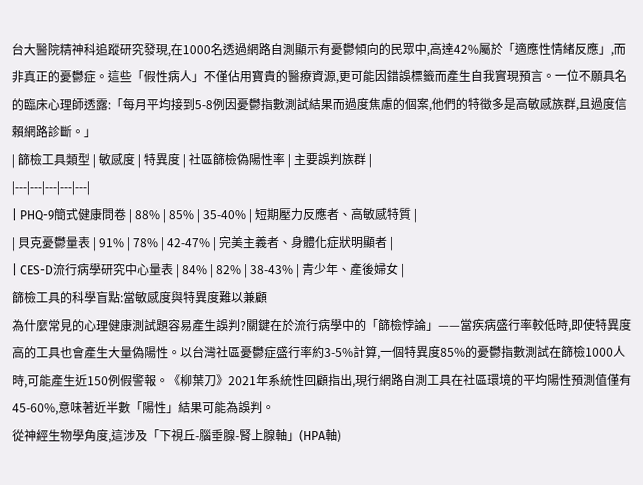台大醫院精神科追蹤研究發現,在1000名透過網路自測顯示有憂鬱傾向的民眾中,高達42%屬於「適應性情緒反應」,而非真正的憂鬱症。這些「假性病人」不僅佔用寶貴的醫療資源,更可能因錯誤標籤而產生自我實現預言。一位不願具名的臨床心理師透露:「每月平均接到5-8例因憂鬱指數測試結果而過度焦慮的個案,他們的特徵多是高敏感族群,且過度信賴網路診斷。」
| 篩檢工具類型 | 敏感度 | 特異度 | 社區篩檢偽陽性率 | 主要誤判族群 |
|---|---|---|---|---|
| PHQ-9簡式健康問卷 | 88% | 85% | 35-40% | 短期壓力反應者、高敏感特質 |
| 貝克憂鬱量表 | 91% | 78% | 42-47% | 完美主義者、身體化症狀明顯者 |
| CES-D流行病學研究中心量表 | 84% | 82% | 38-43% | 青少年、產後婦女 |
篩檢工具的科學盲點:當敏感度與特異度難以兼顧
為什麼常見的心理健康測試題容易產生誤判?關鍵在於流行病學中的「篩檢悖論」——當疾病盛行率較低時,即使特異度高的工具也會產生大量偽陽性。以台灣社區憂鬱症盛行率約3-5%計算,一個特異度85%的憂鬱指數測試在篩檢1000人時,可能產生近150例假警報。《柳葉刀》2021年系統性回顧指出,現行網路自測工具在社區環境的平均陽性預測值僅有45-60%,意味著近半數「陽性」結果可能為誤判。
從神經生物學角度,這涉及「下視丘-腦垂腺-腎上腺軸」(HPA軸)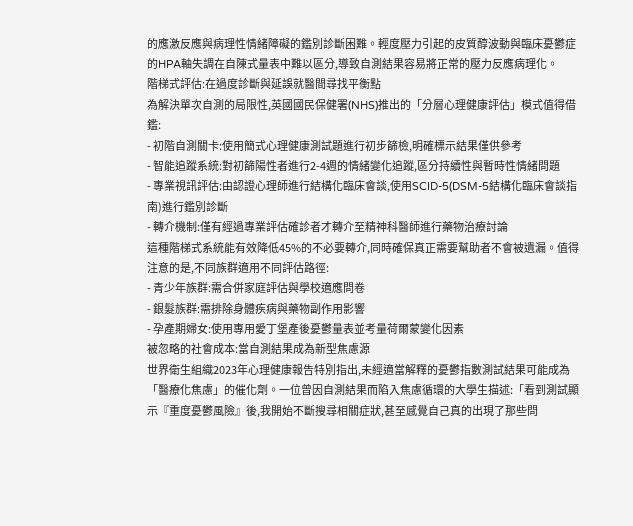的應激反應與病理性情緒障礙的鑑別診斷困難。輕度壓力引起的皮質醇波動與臨床憂鬱症的HPA軸失調在自陳式量表中難以區分,導致自測結果容易將正常的壓力反應病理化。
階梯式評估:在過度診斷與延誤就醫間尋找平衡點
為解決單次自測的局限性,英國國民保健署(NHS)推出的「分層心理健康評估」模式值得借鑑:
- 初階自測關卡:使用簡式心理健康測試題進行初步篩檢,明確標示結果僅供參考
- 智能追蹤系統:對初篩陽性者進行2-4週的情緒變化追蹤,區分持續性與暫時性情緒問題
- 專業視訊評估:由認證心理師進行結構化臨床會談,使用SCID-5(DSM-5結構化臨床會談指南)進行鑑別診斷
- 轉介機制:僅有經過專業評估確診者才轉介至精神科醫師進行藥物治療討論
這種階梯式系統能有效降低45%的不必要轉介,同時確保真正需要幫助者不會被遺漏。值得注意的是,不同族群適用不同評估路徑:
- 青少年族群:需合併家庭評估與學校適應問卷
- 銀髮族群:需排除身體疾病與藥物副作用影響
- 孕產期婦女:使用專用愛丁堡產後憂鬱量表並考量荷爾蒙變化因素
被忽略的社會成本:當自測結果成為新型焦慮源
世界衛生組織2023年心理健康報告特別指出,未經適當解釋的憂鬱指數測試結果可能成為「醫療化焦慮」的催化劑。一位曾因自測結果而陷入焦慮循環的大學生描述:「看到測試顯示『重度憂鬱風險』後,我開始不斷搜尋相關症狀,甚至感覺自己真的出現了那些問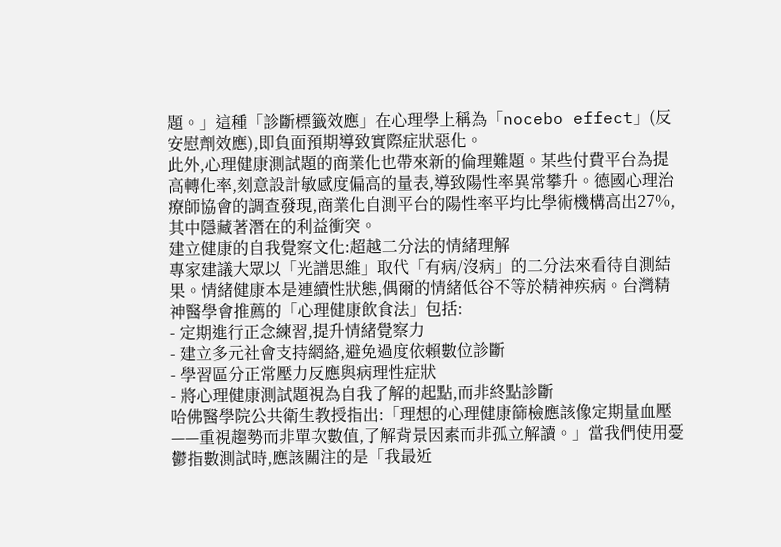題。」這種「診斷標籤效應」在心理學上稱為「nocebo effect」(反安慰劑效應),即負面預期導致實際症狀惡化。
此外,心理健康測試題的商業化也帶來新的倫理難題。某些付費平台為提高轉化率,刻意設計敏感度偏高的量表,導致陽性率異常攀升。德國心理治療師協會的調查發現,商業化自測平台的陽性率平均比學術機構高出27%,其中隱藏著潛在的利益衝突。
建立健康的自我覺察文化:超越二分法的情緒理解
專家建議大眾以「光譜思維」取代「有病/沒病」的二分法來看待自測結果。情緒健康本是連續性狀態,偶爾的情緒低谷不等於精神疾病。台灣精神醫學會推薦的「心理健康飲食法」包括:
- 定期進行正念練習,提升情緒覺察力
- 建立多元社會支持網絡,避免過度依賴數位診斷
- 學習區分正常壓力反應與病理性症狀
- 將心理健康測試題視為自我了解的起點,而非終點診斷
哈佛醫學院公共衛生教授指出:「理想的心理健康篩檢應該像定期量血壓——重視趨勢而非單次數值,了解背景因素而非孤立解讀。」當我們使用憂鬱指數測試時,應該關注的是「我最近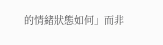的情緒狀態如何」而非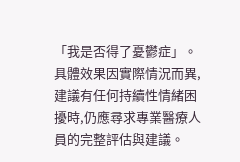「我是否得了憂鬱症」。
具體效果因實際情況而異,建議有任何持續性情緒困擾時,仍應尋求專業醫療人員的完整評估與建議。